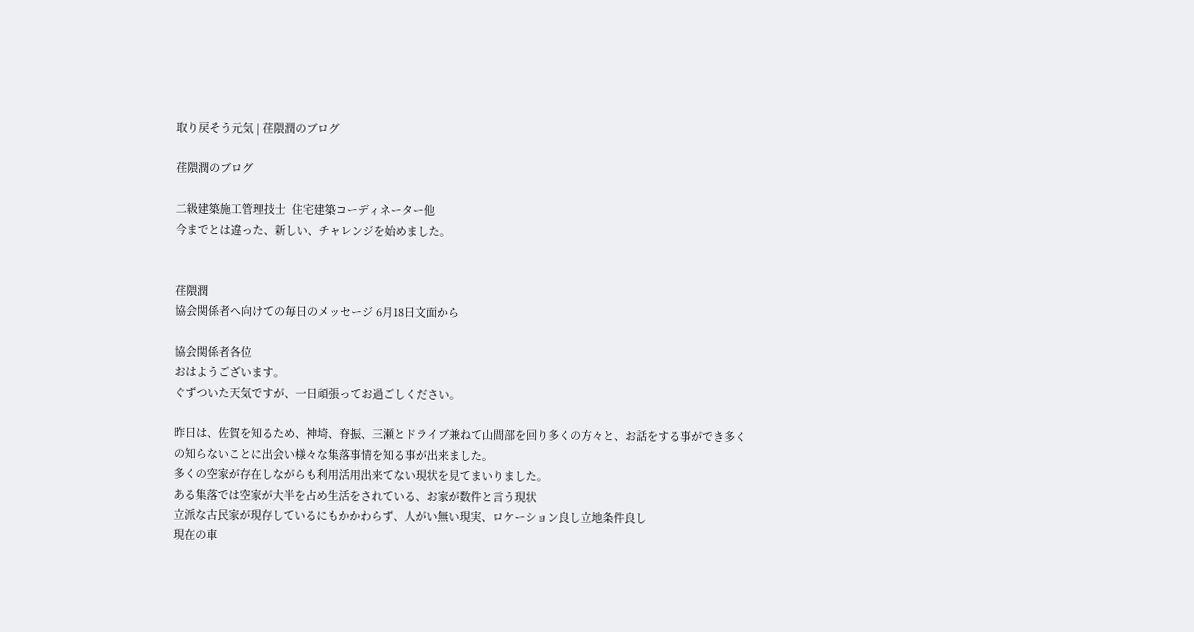取り戻そう元気 | 荏隈潤のブログ

荏隈潤のブログ

二級建築施工管理技士  住宅建築コーディネーター他
今までとは違った、新しい、チャレンジを始めました。


荏隈潤
協会関係者へ向けての毎日のメッセージ 6月18日文面から

協会関係者各位
おはようございます。
ぐずついた天気ですが、一日頑張ってお過ごしください。

昨日は、佐賀を知るため、神埼、脊振、三瀬とドライブ兼ねて山間部を回り多くの方々と、お話をする事ができ多くの知らないことに出会い様々な集落事情を知る事が出来ました。
多くの空家が存在しながらも利用活用出来てない現状を見てまいりました。
ある集落では空家が大半を占め生活をされている、お家が数件と言う現状
立派な古民家が現存しているにもかかわらず、人がい無い現実、ロケーション良し立地条件良し
現在の車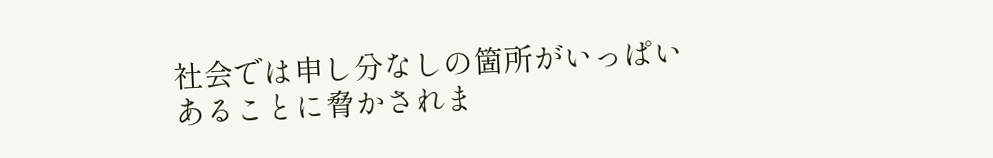社会では申し分なしの箇所がいっぱいあることに脅かされま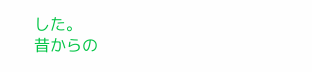した。
昔からの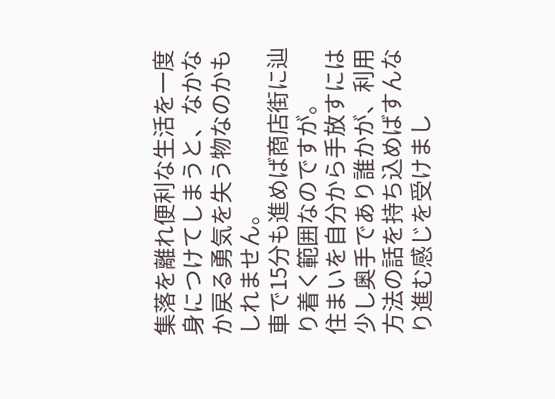集落を離れ便利な生活を一度身につけてしまうと、なかなか戻る勇気を失う物なのかもしれません。
車で15分も進めば商店街に辿り着く範囲なのですが。
住まいを自分から手放すには少し奥手であり誰かが、利用方法の話を持ち込めばすんなり進む感じを受けまし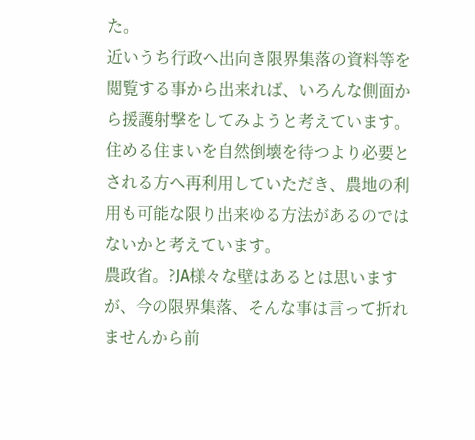た。
近いうち行政へ出向き限界集落の資料等を閲覧する事から出来れば、いろんな側面から援護射撃をしてみようと考えています。
住める住まいを自然倒壊を待つより必要とされる方へ再利用していただき、農地の利用も可能な限り出来ゆる方法があるのではないかと考えています。
農政省。?JA様々な壁はあるとは思いますが、今の限界集落、そんな事は言って折れませんから前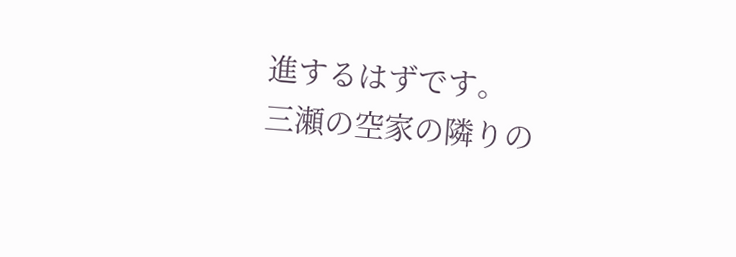進するはずです。
三瀬の空家の隣りの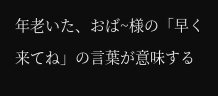年老いた、おば~様の「早く来てね」の言葉が意味する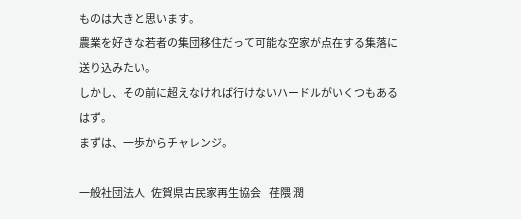ものは大きと思います。
農業を好きな若者の集団移住だって可能な空家が点在する集落に送り込みたい。
しかし、その前に超えなければ行けないハードルがいくつもあるはず。
まずは、一歩からチャレンジ。

一般社団法人   佐賀県古民家再生協会    荏隈 潤